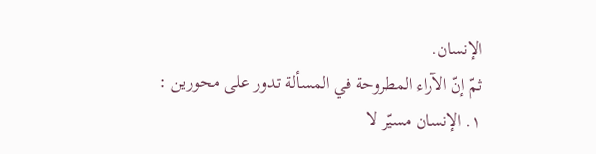الإنسان.
ثمّ إنّ الآراء المطروحة في المسألة تدور على محورين :
١. الإنسان مسيّر لا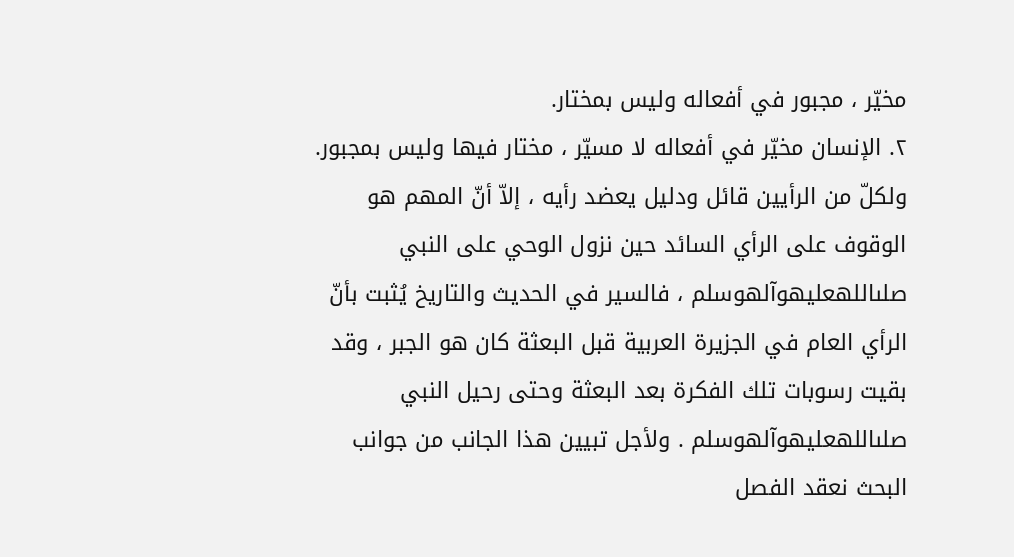مخيّر ، مجبور في أفعاله وليس بمختار.
٢. الإنسان مخيّر في أفعاله لا مسيّر ، مختار فيها وليس بمجبور.
ولكلّ من الرأيين قائل ودليل يعضد رأيه ، إلاّ أنّ المهم هو الوقوف على الرأي السائد حين نزول الوحي على النبي صلىاللهعليهوآلهوسلم ، فالسير في الحديث والتاريخ يُثبت بأنّ الرأي العام في الجزيرة العربية قبل البعثة كان هو الجبر ، وقد بقيت رسوبات تلك الفكرة بعد البعثة وحتى رحيل النبي صلىاللهعليهوآلهوسلم . ولأجل تبيين هذا الجانب من جوانب البحث نعقد الفصل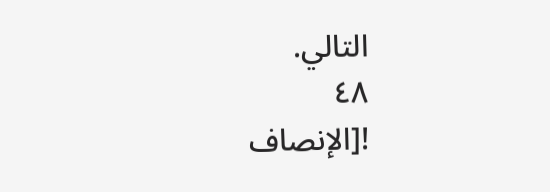التالي.
٤٨
![الإنصاف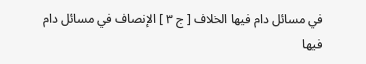في مسائل دام فيها الخلاف [ ج ٣ ] الإنصاف في مسائل دام فيها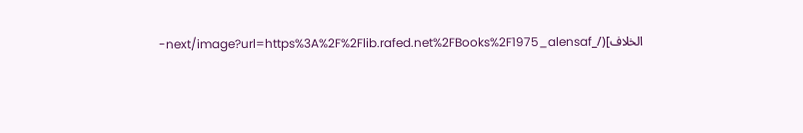الخلاف](/_next/image?url=https%3A%2F%2Flib.rafed.net%2FBooks%2F1975_alensaf-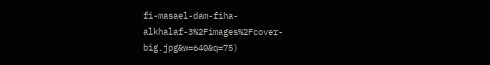fi-masael-dam-fiha-alkhalaf-3%2Fimages%2Fcover-big.jpg&w=640&q=75)